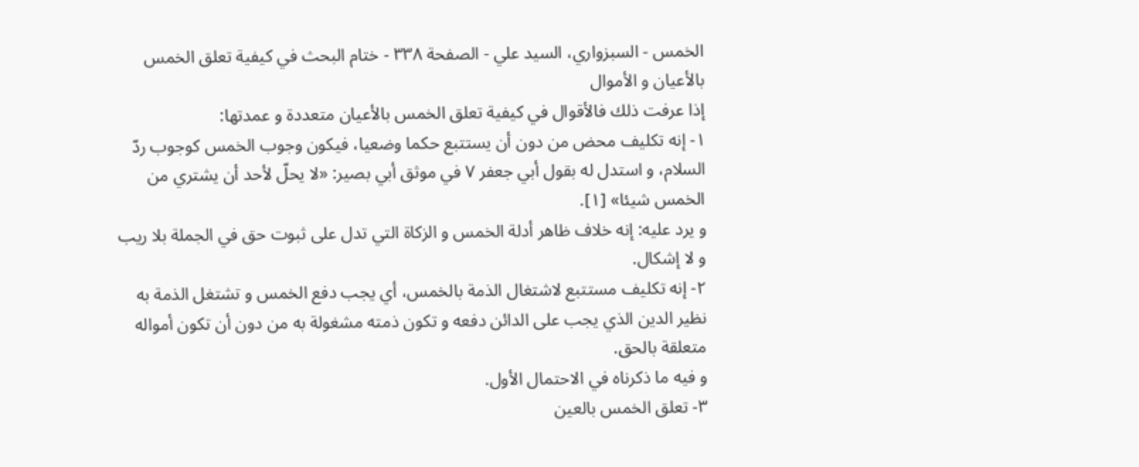الخمس - السبزواري، السيد علي - الصفحة ٣٣٨ - ختام البحث في كيفية تعلق الخمس بالأعيان و الأموال
إذا عرفت ذلك فالأقوال في كيفية تعلق الخمس بالأعيان متعددة و عمدتها:
١- إنه تكليف محض من دون أن يستتبع حكما وضعيا، فيكون وجوب الخمس كوجوب ردّ السلام، و استدل له بقول أبي جعفر ٧ في موثق أبي بصير: «لا يحلّ لأحد أن يشتري من الخمس شيئا» [١].
و يرد عليه: إنه خلاف ظاهر أدلة الخمس و الزكاة التي تدل على ثبوت حق في الجملة بلا ريب و لا إشكال.
٢- إنه تكليف مستتبع لاشتغال الذمة بالخمس، أي يجب دفع الخمس و تشتغل الذمة به نظير الدين الذي يجب على الدائن دفعه و تكون ذمته مشغولة به من دون أن تكون أمواله متعلقة بالحق.
و فيه ما ذكرناه في الاحتمال الأول.
٣- تعلق الخمس بالعين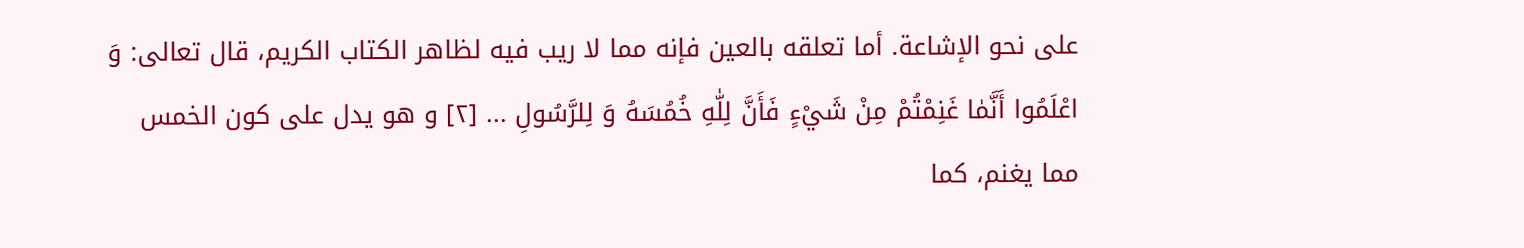على نحو الإشاعة. أما تعلقه بالعين فإنه مما لا ريب فيه لظاهر الكتاب الكريم، قال تعالى: وَ اعْلَمُوا أَنَّمٰا غَنِمْتُمْ مِنْ شَيْءٍ فَأَنَّ لِلّٰهِ خُمُسَهُ وَ لِلرَّسُولِ ... [٢] و هو يدل على كون الخمس مما يغنم، كما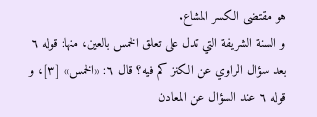هو مقتضى الكسر المشاع.
و السنة الشريفة التي تدل على تعلق الخمس بالعين، منها: قوله ٦ بعد سؤال الراوي عن الكنز كم فيه؟ قال ٦: «الخمس» [٣]، و قوله ٦ عند السؤال عن المعادن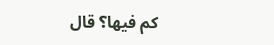كم فيها؟ قال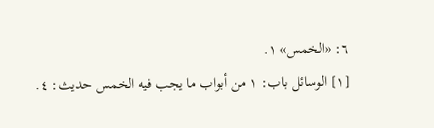٦: «الخمس» ١.
[١] الوسائل باب: ١ من أبواب ما يجب فيه الخمس حديث: ٤.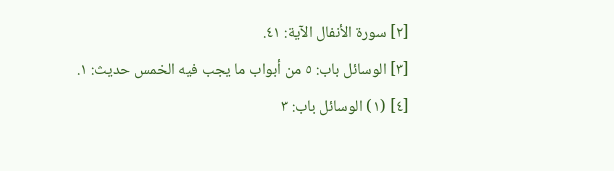[٢] سورة الأنفال الآية: ٤١.
[٣] الوسائل باب: ٥ من أبواب ما يجب فيه الخمس حديث: ١.
[٤] (١) الوسائل باب: ٣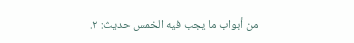من أبواب ما يجب فيه الخمس حديث: ٢.